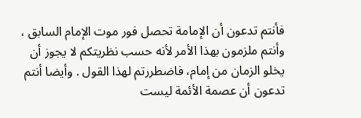فأنتم تدعون أن الإمامة تحصل فور موت الإمام السابق ، وأنتم ملزمون بهذا الأمر لأنه حسب نظريتكم لا يجوز أن يخلو الزمان من إمام، فاضطررتم لهذا القول . وأيضا أنتم تدعون أن عصمة الأئمة ليست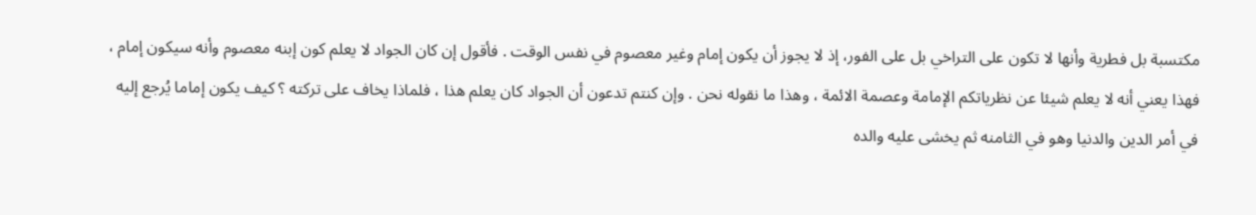مكتسبة بل فطرية وأنها لا تكون على التراخي بل على الفور، إذ لا يجوز أن يكون إمام وغير معصوم في نفس الوقت . فأقول إن كان الجواد لا يعلم كون إبنه معصوم وأنه سيكون إمام ، فهذا يعني أنه لا يعلم شيئا عن نظرياتكم الإمامة وعصمة الائمة ، وهذا ما نقوله نحن . وإن كنتم تدعون أن الجواد كان يعلم هذا ، فلماذا يخاف على تركته ؟ كيف يكون إماما يُرجع إليه في أمر الدين والدنيا وهو في الثامنه ثم يخشى عليه والده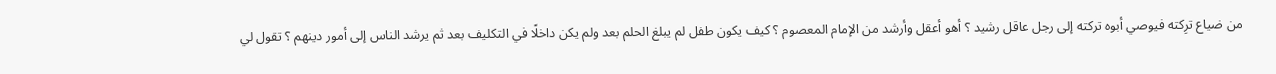من ضياع ترِكته فيوصي أبوه تركته إلى رجل عاقل رشيد ؟ أهو أعقل وأرشد من الإمام المعصوم ؟ كيف يكون طفل لم يبلغ الحلم بعد ولم يكن داخلًا في التكليف بعد ثم يرشد الناس إلى أمور دينهم ؟ تقول لي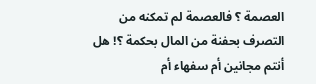العصمة ؟ فالعصمة لم تمكنه من التصرف بحفنة من المال بحكمة ؟! هل أنتم مجانين أم سفهاء أم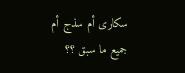سكارى أم سذج أم جميع ما سبق ؟؟